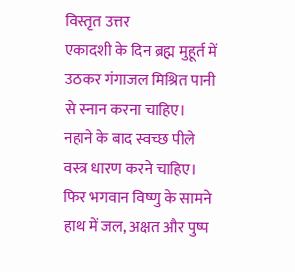विस्तृत उत्तर
एकादशी के दिन ब्रह्म मुहूर्त में उठकर गंगाजल मिश्रित पानी से स्नान करना चाहिए। नहाने के बाद स्वच्छ पीले वस्त्र धारण करने चाहिए। फिर भगवान विष्णु के सामने हाथ में जल, अक्षत और पुष्प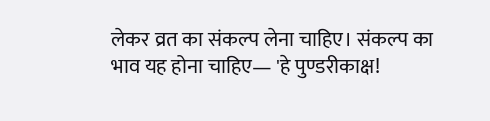लेकर व्रत का संकल्प लेना चाहिए। संकल्प का भाव यह होना चाहिए— 'हे पुण्डरीकाक्ष!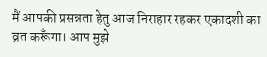मैं आपकी प्रसन्नता हेतु आज निराहार रहकर एकादशी का व्रत करूँगा। आप मुझे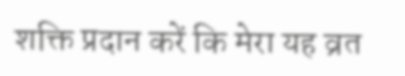शक्ति प्रदान करें कि मेरा यह व्रत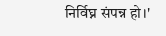निर्विघ्न संपन्न हो।'